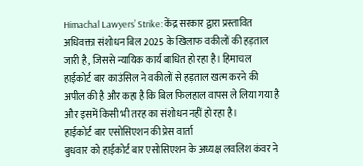Himachal Lawyers’ Strike: केंद्र सरकार द्वारा प्रस्तावित अधिवक्ता संशोधन बिल 2025 के खिलाफ वकीलों की हड़ताल जारी है, जिससे न्यायिक कार्य बाधित हो रहा है। हिमाचल हाईकोर्ट बार काउंसिल ने वकीलों से हड़ताल खत्म करने की अपील की है और कहा है कि बिल फिलहाल वापस ले लिया गया है और इसमें किसी भी तरह का संशोधन नहीं हो रहा है।
हाईकोर्ट बार एसोसिएशन की प्रेस वार्ता
बुधवार को हाईकोर्ट बार एसोसिएशन के अध्यक्ष लवलिश कंवर ने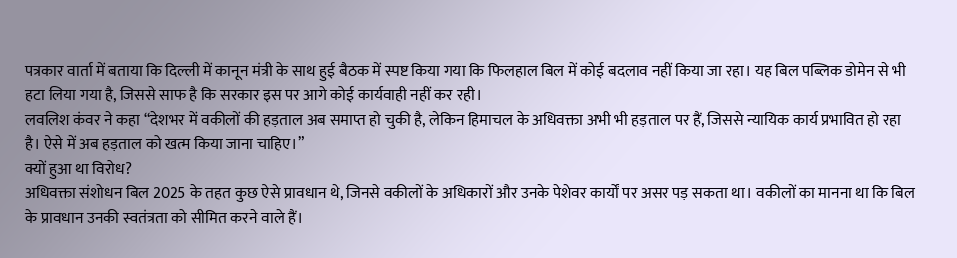पत्रकार वार्ता में बताया कि दिल्ली में कानून मंत्री के साथ हुई बैठक में स्पष्ट किया गया कि फिलहाल बिल में कोई बदलाव नहीं किया जा रहा। यह बिल पब्लिक डोमेन से भी हटा लिया गया है, जिससे साफ है कि सरकार इस पर आगे कोई कार्यवाही नहीं कर रही।
लवलिश कंवर ने कहा “देशभर में वकीलों की हड़ताल अब समाप्त हो चुकी है, लेकिन हिमाचल के अधिवक्ता अभी भी हड़ताल पर हैं, जिससे न्यायिक कार्य प्रभावित हो रहा है। ऐसे में अब हड़ताल को खत्म किया जाना चाहिए।”
क्यों हुआ था विरोध?
अधिवक्ता संशोधन बिल 2025 के तहत कुछ ऐसे प्रावधान थे, जिनसे वकीलों के अधिकारों और उनके पेशेवर कार्यों पर असर पड़ सकता था। वकीलों का मानना था कि बिल के प्रावधान उनकी स्वतंत्रता को सीमित करने वाले हैं।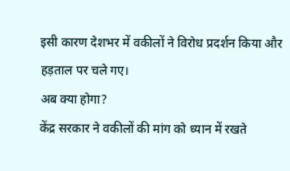इसी कारण देशभर में वकीलों ने विरोध प्रदर्शन किया और हड़ताल पर चले गए।
अब क्या होगा?
केंद्र सरकार ने वकीलों की मांग को ध्यान में रखते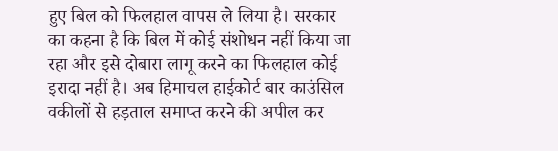हुए बिल को फिलहाल वापस ले लिया है। सरकार का कहना है कि बिल में कोई संशोधन नहीं किया जा रहा और इसे दोबारा लागू करने का फिलहाल कोई इरादा नहीं है। अब हिमाचल हाईकोर्ट बार काउंसिल वकीलों से हड़ताल समाप्त करने की अपील कर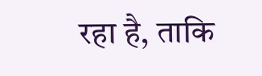रहा है, ताकि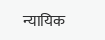न्यायिक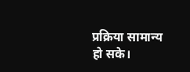प्रक्रिया सामान्य हो सके।